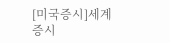[미국증시]세계증시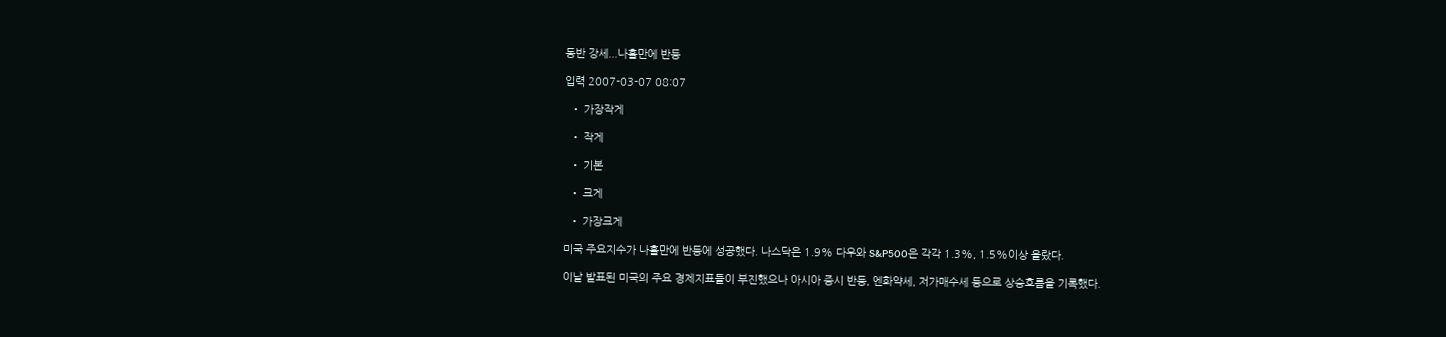동반 강세...나흘만에 반등

입력 2007-03-07 08:07

  • 가장작게

  • 작게

  • 기본

  • 크게

  • 가장크게

미국 주요지수가 나흘만에 반등에 성공했다. 나스닥은 1.9% 다우와 S&P500은 각각 1.3%, 1.5%이상 올랐다.

이날 발표된 미국의 주요 경제지표들이 부진했으나 아시아 증시 반등, 엔화약세, 저가매수세 등으로 상승흐름을 기록했다.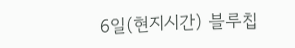6일(현지시간) 블루칩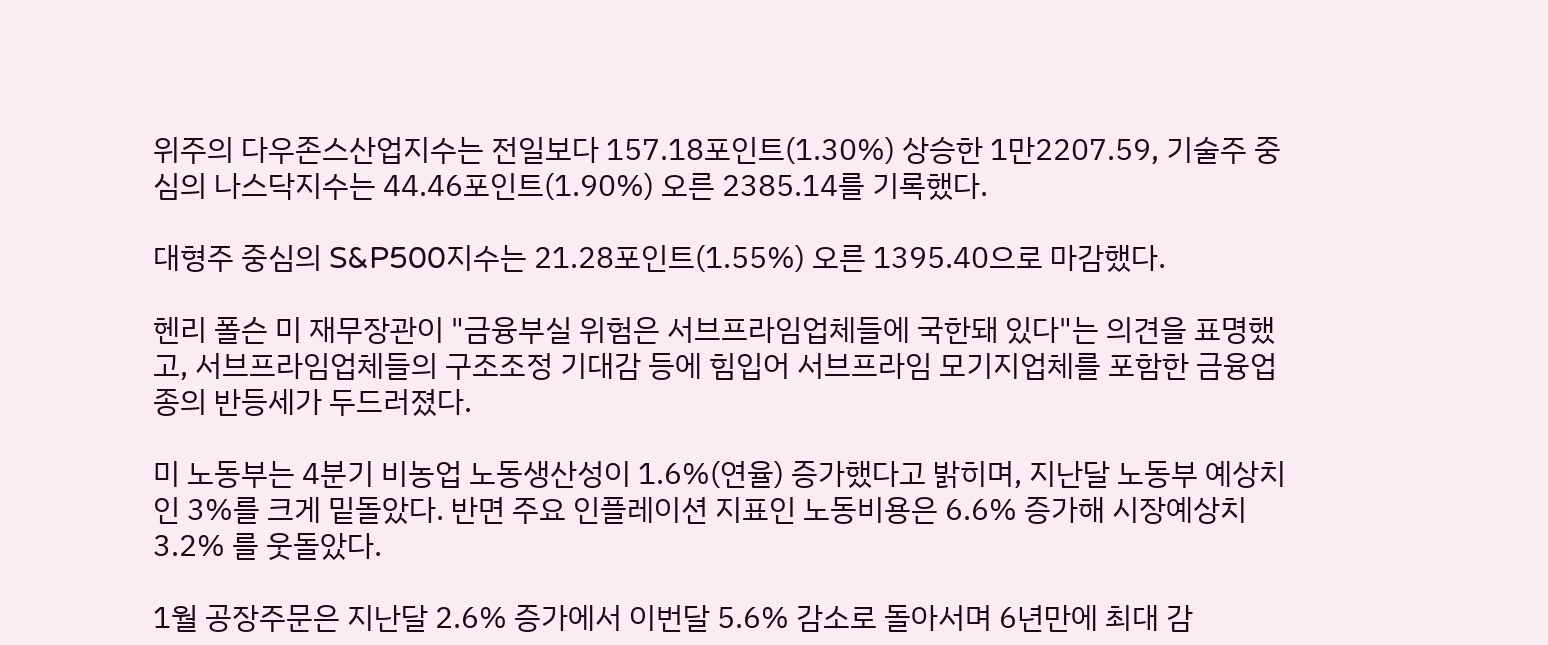위주의 다우존스산업지수는 전일보다 157.18포인트(1.30%) 상승한 1만2207.59, 기술주 중심의 나스닥지수는 44.46포인트(1.90%) 오른 2385.14를 기록했다.

대형주 중심의 S&P500지수는 21.28포인트(1.55%) 오른 1395.40으로 마감했다.

헨리 폴슨 미 재무장관이 "금융부실 위험은 서브프라임업체들에 국한돼 있다"는 의견을 표명했고, 서브프라임업체들의 구조조정 기대감 등에 힘입어 서브프라임 모기지업체를 포함한 금융업종의 반등세가 두드러졌다.

미 노동부는 4분기 비농업 노동생산성이 1.6%(연율) 증가했다고 밝히며, 지난달 노동부 예상치인 3%를 크게 밑돌았다. 반면 주요 인플레이션 지표인 노동비용은 6.6% 증가해 시장예상치 3.2% 를 웃돌았다.

1월 공장주문은 지난달 2.6% 증가에서 이번달 5.6% 감소로 돌아서며 6년만에 최대 감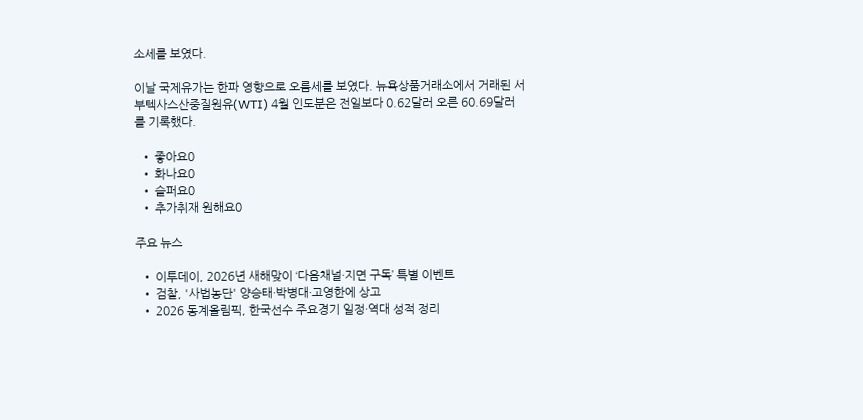소세를 보였다.

이날 국제유가는 한파 영향으로 오름세를 보였다. 뉴욕상품거래소에서 거래된 서부텍사스산중질원유(WTI) 4월 인도분은 전일보다 0.62달러 오른 60.69달러를 기록했다.

  • 좋아요0
  • 화나요0
  • 슬퍼요0
  • 추가취재 원해요0

주요 뉴스

  • 이투데이, 2026년 새해맞이 ‘다음채널·지면 구독’ 특별 이벤트
  • 검찰, '사법농단' 양승태·박병대·고영한에 상고
  • 2026 동계올림픽, 한국선수 주요경기 일정·역대 성적 정리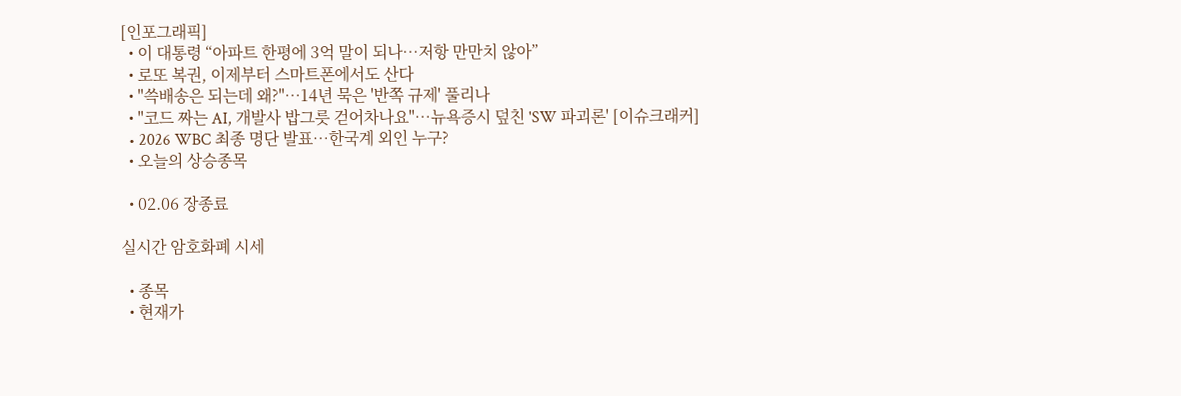[인포그래픽]
  • 이 대통령 “아파트 한평에 3억 말이 되나…저항 만만치 않아”
  • 로또 복권, 이제부터 스마트폰에서도 산다
  • "쓱배송은 되는데 왜?"…14년 묵은 '반쪽 규제' 풀리나
  • "코드 짜는 AI, 개발사 밥그릇 걷어차나요"…뉴욕증시 덮친 'SW 파괴론' [이슈크래커]
  • 2026 WBC 최종 명단 발표…한국계 외인 누구?
  • 오늘의 상승종목

  • 02.06 장종료

실시간 암호화폐 시세

  • 종목
  • 현재가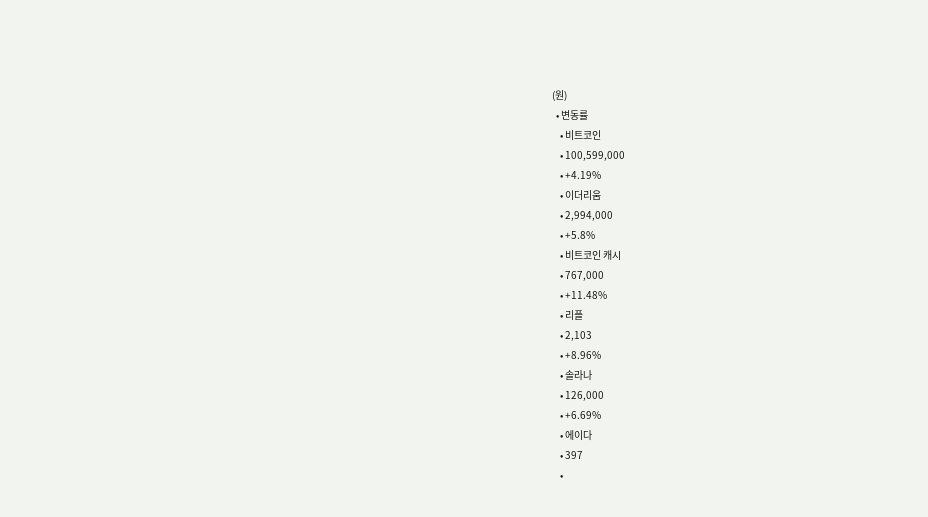(원)
  • 변동률
    • 비트코인
    • 100,599,000
    • +4.19%
    • 이더리움
    • 2,994,000
    • +5.8%
    • 비트코인 캐시
    • 767,000
    • +11.48%
    • 리플
    • 2,103
    • +8.96%
    • 솔라나
    • 126,000
    • +6.69%
    • 에이다
    • 397
    •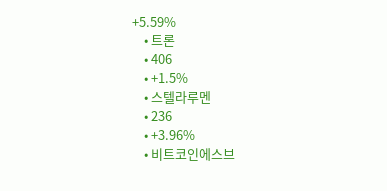+5.59%
    • 트론
    • 406
    • +1.5%
    • 스텔라루멘
    • 236
    • +3.96%
    • 비트코인에스브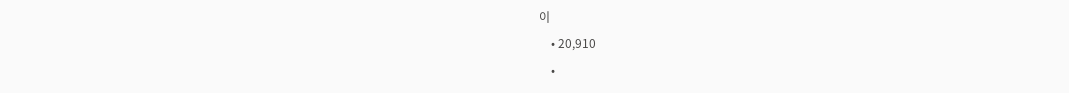이
    • 20,910
    •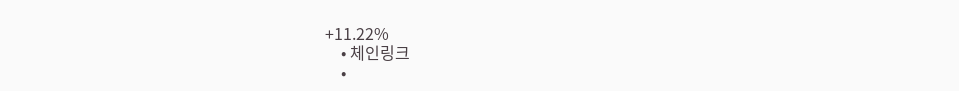+11.22%
    • 체인링크
    •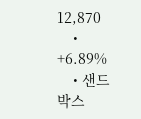12,870
    • +6.89%
    • 샌드박스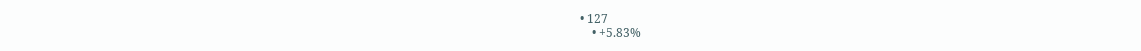• 127
    • +5.83%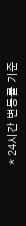* 24시간 변동률 기준